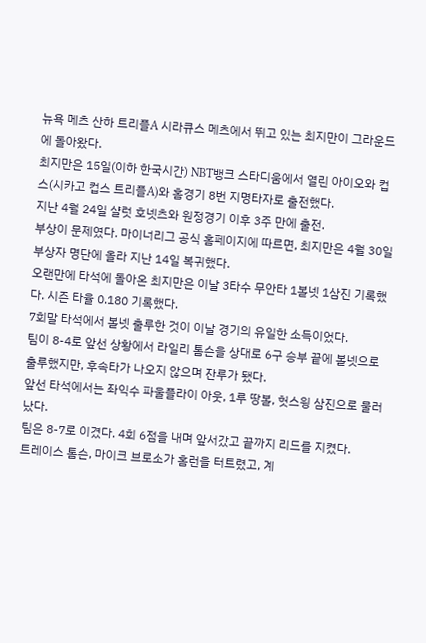뉴욕 메츠 산하 트리플A 시라큐스 메츠에서 뛰고 있는 최지만이 그라운드에 돌아왔다.
최지만은 15일(이하 한국시간) NBT뱅크 스타디움에서 열린 아이오와 컵스(시카고 컵스 트리플A)와 홈경기 8번 지명타자로 출전했다.
지난 4월 24일 샬럿 호넷츠와 원정경기 이후 3주 만에 출전.
부상이 문제였다. 마이너리그 공식 홈페이지에 따르면, 최지만은 4월 30일 부상자 명단에 올라 지난 14일 복귀했다.
오랜만에 타석에 돌아온 최지만은 이날 3타수 무안타 1볼넷 1삼진 기록했다. 시즌 타율 0.180 기록했다.
7회말 타석에서 볼넷 출루한 것이 이날 경기의 유일한 소득이었다.
팀이 8-4로 앞선 상황에서 라일리 톰슨을 상대로 6구 승부 끝에 볼넷으로 출루했지만, 후속타가 나오지 않으며 잔루가 됐다.
앞선 타석에서는 좌익수 파울플라이 아웃, 1루 땅볼, 헛스윙 삼진으로 물러났다.
팀은 8-7로 이겼다. 4회 6점을 내며 앞서갔고 끝까지 리드를 지켰다.
트레이스 톰슨, 마이크 브로소가 홈런을 터트렸고, 계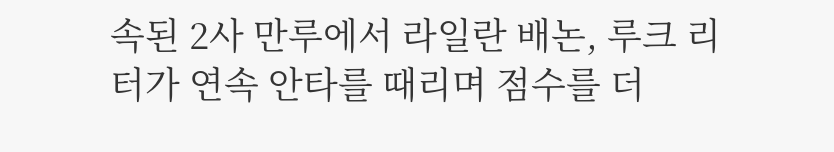속된 2사 만루에서 라일란 배논, 루크 리터가 연속 안타를 때리며 점수를 더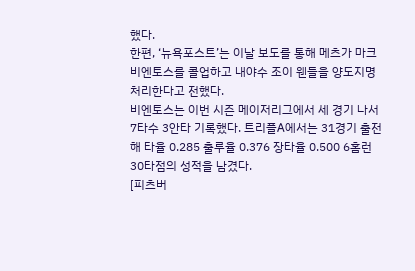했다.
한편, ‘뉴욕포스트’는 이날 보도를 통해 메츠가 마크 비엔토스를 콜업하고 내야수 조이 웬들을 양도지명 처리한다고 전했다.
비엔토스는 이번 시즌 메이저리그에서 세 경기 나서 7타수 3안타 기록했다. 트리플A에서는 31경기 출전해 타율 0.285 출루율 0.376 장타율 0.500 6홈런 30타점의 성적을 남겼다.
[피츠버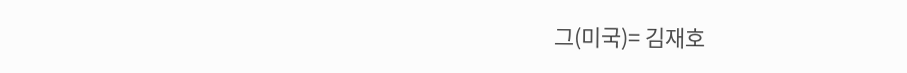그(미국)= 김재호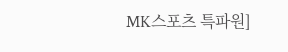MK스포츠 특파원]